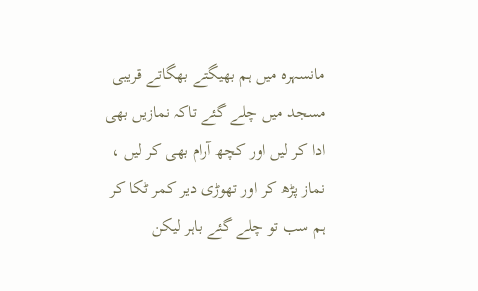مانسہرہ میں ہم بھیگتے بھگاتے قریبی مسجد میں چلے گئے تاکہ نمازیں بھی ادا کر لیں اور کچھ آرام بھی کر لیں ، نماز پڑھ کر اور تھوڑی دیر کمر ٹکا کر ہم سب تو چلے گئے باہر لیکن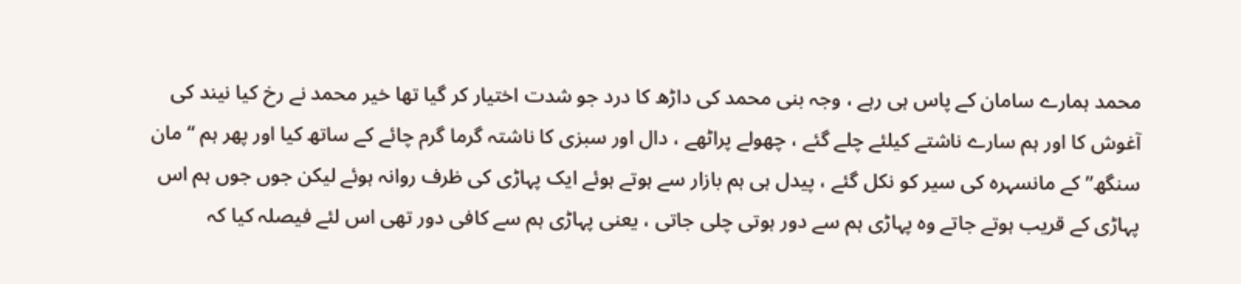محمد ہمارے سامان کے پاس ہی رہے ، وجہ بنی محمد کی داڑھ کا درد جو شدت اختیار کر گیا تھا خیر محمد نے رخ کیا نیند کی آغوش کا اور ہم سارے ناشتے کیلئے چلے گئے ، چھولے پراٹھے ، دال اور سبزی کا ناشتہ گرما گرم چائے کے ساتھ کیا اور پھر ہم “مان سنگھ” کے مانسہرہ کی سیر کو نکل گئے ، پیدل ہی ہم بازار سے ہوتے ہوئے ایک پہاڑی کی ظرف روانہ ہوئے لیکن جوں جوں ہم اس پہاڑی کے قریب ہوتے جاتے وہ پہاڑی ہم سے دور ہوتی چلی جاتی ، یعنی پہاڑی ہم سے کافی دور تھی اس لئے فیصلہ کیا کہ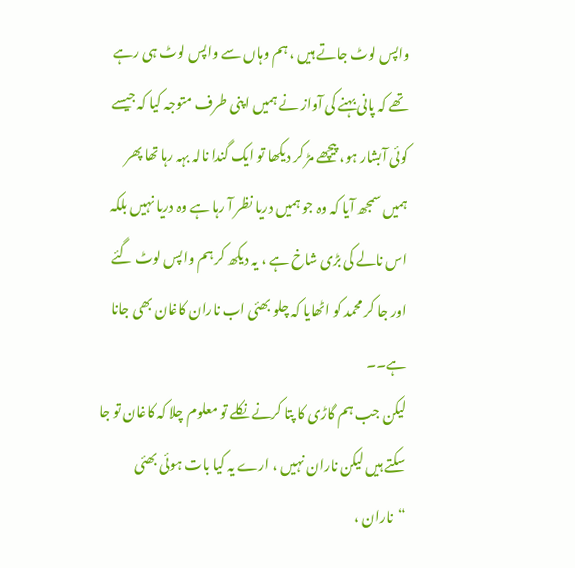واپس لوٹ جاتے ہیں ، ہم وہاں سے واپس لوٹ ہی رہے تھے کہ پانی بہنے کی آواز نے ہمیں اپنی طرف متوجہ کیا کہ جیسے کوئی آبشار ہو، پیچھے مڑ کر دیکھا تو ایک گندا نالہ بہہ رہا تھا پھر ہمیں سمجھ آیا کہ وہ جو ہمیں دریا نظر آ رہا ہے وہ دریا نہیں بلکہ اس نالے کی بڑی شاخ ہے ، یہ دیکھ کر ہم واپس لوٹ گئے اور جا کر محمد کو اٹھایا کہ چلو بھئی اب ناران کاغان بھی جانا ہے۔۔
لیکن جب ہم گاڑی کا پتا کرنے نکلے تو معلوم چلا کہ کاغان تو جا سکتے ہیں لیکن ناران نہیں ، ارے یہ کیا بات ہوئی بھئی “ناران ،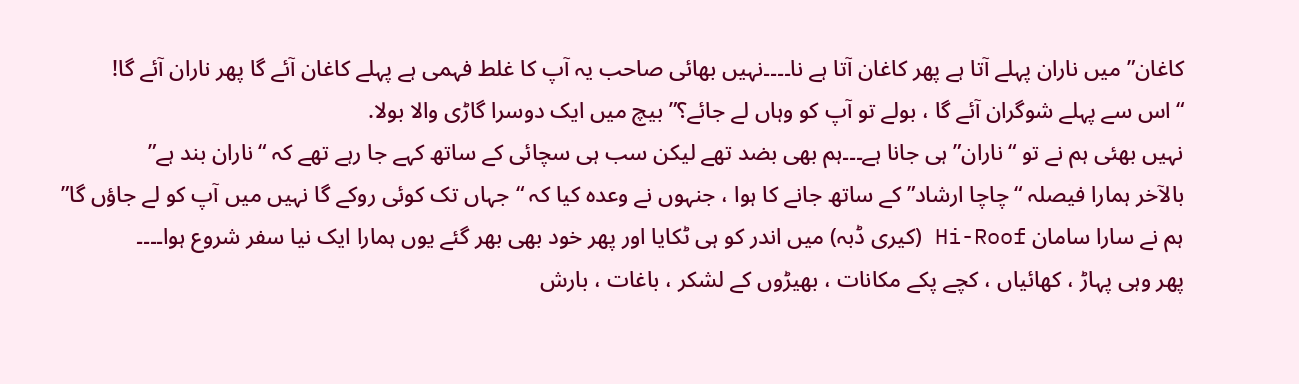کاغان” میں ناران پہلے آتا ہے پھر کاغان آتا ہے نا۔۔۔۔نہیں بھائی صاحب یہ آپ کا غلط فہمی ہے پہلے کاغان آئے گا پھر ناران آئے گا!
“اس سے پہلے شوگران آئے گا ، بولے تو آپ کو وہاں لے جائے؟” بیچ میں ایک دوسرا گاڑی والا بولا.
نہیں بھئی ہم نے تو “ناران” ہی جانا ہے۔۔۔ہم بھی بضد تھے لیکن سب ہی سچائی کے ساتھ کہے جا رہے تھے کہ “ناران بند ہے”
بالآخر ہمارا فیصلہ “چاچا ارشاد” کے ساتھ جانے کا ہوا ، جنہوں نے وعدہ کیا کہ “جہاں تک کوئی روکے گا نہیں میں آپ کو لے جاؤں گا”
ہم نے سارا سامان Hi-Roof (کیری ڈبہ) میں اندر کو ہی ٹکایا اور پھر خود بھی بھر گئے یوں ہمارا ایک نیا سفر شروع ہوا۔۔۔۔
پھر وہی پہاڑ ، کھائیاں ، کچے پکے مکانات ، بھیڑوں کے لشکر ، باغات ، بارش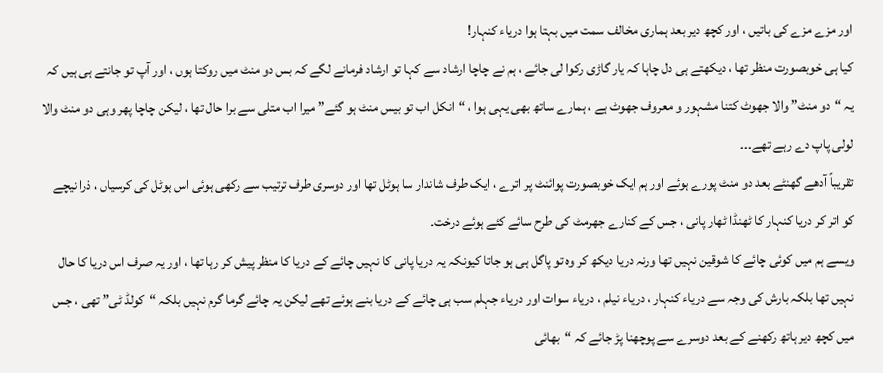اور مزے مزے کی باتیں ، اور کچھ دیر بعد ہماری مخالف سمت میں بہتا ہوا دریاء کنہار!
کیا ہی خوبصورت منظر تھا ، دیکھتے ہی دل چاہا کہ یار گاڑی رکوا لی جائے ، ہم نے چاچا ارشاد سے کہا تو ارشاد فرمانے لگے کہ بس دو منٹ میں روکتا ہوں ، اور آپ تو جانتے ہی ہیں کہ یہ “دو منٹ” والا جھوٹ کتنا مشہور و معروف جھوٹ ہے ، ہمارے ساتھ بھی یہی ہوا ، “انکل اب تو بیس منٹ ہو گئے” میرا اب متلی سے برا حال تھا ، لیکن چاچا پھر وہی دو منٹ والا لولی پاپ دے رہے تھے۔۔۔
تقریباً آدھے گھنٹے بعد دو منٹ پورے ہوئے اور ہم ایک خوبصورت پوائنٹ پر اترے ، ایک طرف شاندار سا ہوٹل تھا اور دوسری طرف ترتیب سے رکھی ہوئی اس ہوٹل کی کرسیاں ، ذرا نیچے کو اتر کر دریا کنہار کا ٹھنڈا ٹھار پانی ، جس کے کنارے جھرمٹ کی طرح سائے کئے ہوئے درخت۔
ویسے ہم میں کوئی چائے کا شوقین نہیں تھا ورنہ دریا دیکھ کر وہ تو پاگل ہی ہو جاتا کیونکہ یہ دریا پانی کا نہیں چائے کے دریا کا منظر پیش کر رہا تھا ، اور یہ صرف اس دریا کا حال نہیں تھا بلکہ بارش کی وجہ سے دریاء کنہار ، دریاء نیلم ، دریاء سوات اور دریاء جہلم سب ہی چائے کے دریا بنے ہوئے تھے لیکن یہ چائے گرما گرم نہیں بلکہ “کولڈ ٹی” تھی ، جس میں کچھ دیر ہاتھ رکھنے کے بعد دوسرے سے پوچھنا پڑ جائے کہ “بھائی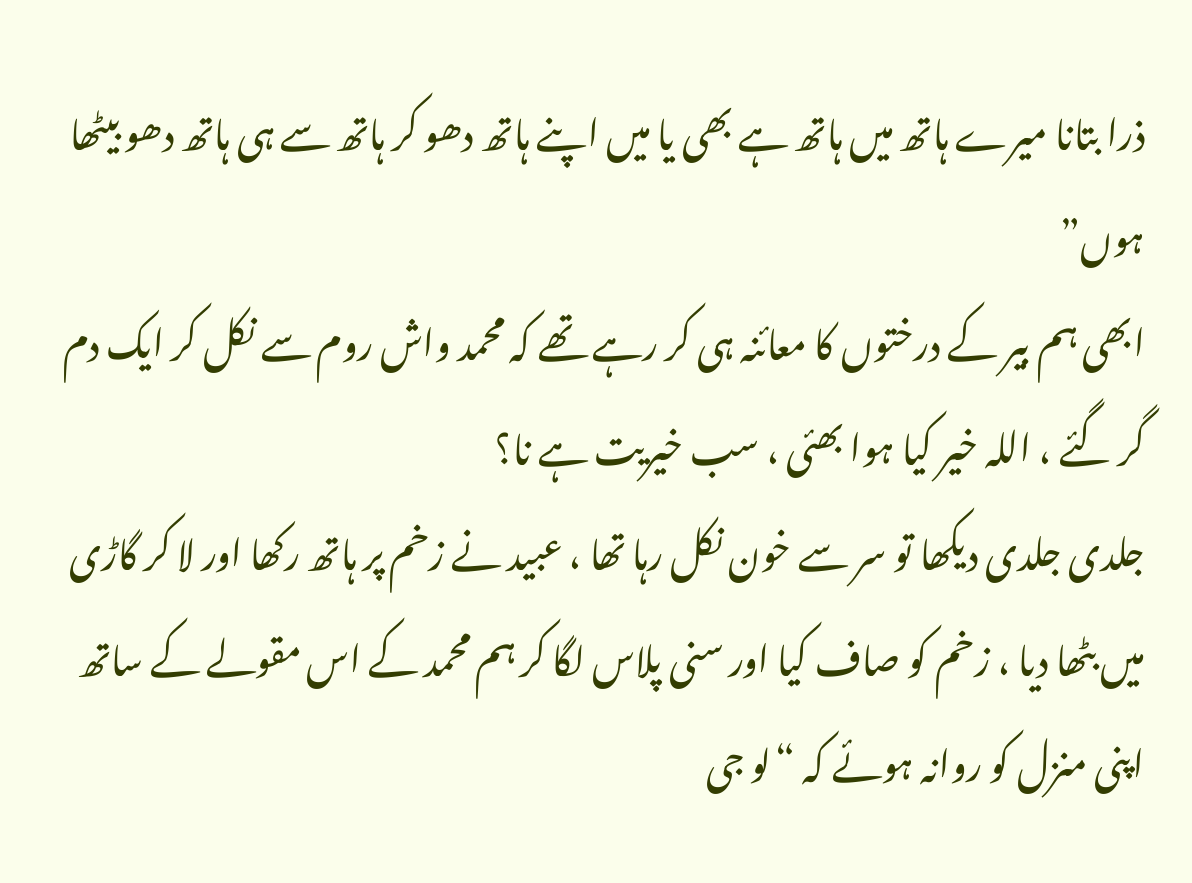ذرا بتانا میرے ہاتھ میں ہاتھ ہے بھی یا میں اپنے ہاتھ دھو کر ہاتھ سے ہی ہاتھ دھو بیٹھا ہوں”
ابھی ہم بیر کے درختوں کا معائنہ ہی کر رہے تھے کہ محمد واش روم سے نکل کر ایک دم گر گئے ، اللہ خیر کیا ہوا بھئی ، سب خیریت ہے نا؟
جلدی جلدی دیکھا تو سر سے خون نکل رہا تھا ، عبید نے زخم پر ہاتھ رکھا اور لا کر گاڑی میں بٹھا دیا ، زخم کو صاف کیا اور سنی پلاس لگا کر ہم محمد کے اس مقولے کے ساتھ اپنی منزل کو روانہ ہوئے کہ “لو جی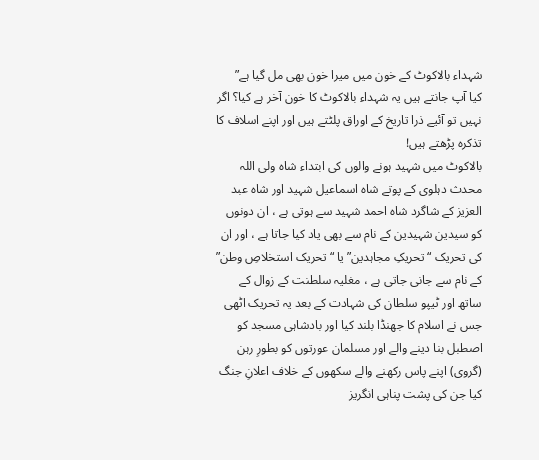شہداء بالاکوٹ کے خون میں میرا خون بھی مل گیا ہے”
کیا آپ جانتے ہیں یہ شہداء بالاکوٹ کا خون آخر ہے کیا؟ اگر نہیں تو آئیے ذرا تاریخ کے اوراق پلٹتے ہیں اور اپنے اسلاف کا تذکرہ پڑھتے ہیں!
بالاکوٹ میں شہید ہونے والوں کی ابتداء شاہ ولی اللہ محدث دہلوی کے پوتے شاہ اسماعیل شہید اور شاہ عبد العزیز کے شاگرد شاہ احمد شہید سے ہوتی ہے ، ان دونوں کو سیدین شہیدین کے نام سے بھی یاد کیا جاتا ہے ، اور ان کی تحریک “تحریکِ مجاہدین” یا “تحریک استخلاصِ وطن” کے نام سے جانی جاتی ہے ، مغلیہ سلطنت کے زوال کے ساتھ اور ٹیپو سلطان کی شہادت کے بعد یہ تحریک اٹھی جس نے اسلام کا جھنڈا بلند کیا اور بادشاہی مسجد کو اصطبل بنا دینے والے اور مسلمان عورتوں کو بطورِ رہن (گروی) اپنے پاس رکھنے والے سکھوں کے خلاف اعلانِ جنگ کیا جن کی پشت پناہی انگریز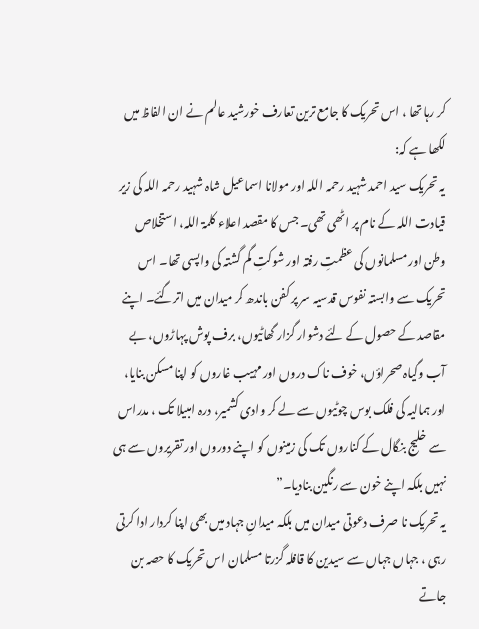کر رہا تھا ، اس تحریک کا جامع ترین تعارف خورشید عالم نے ان الفاظ میں لکھا ہے کہ:
یہ تحریک سید احمد شہید رحمہ اللہ اور مولانا اسماعیل شاہ شہید رحمہ اللہ کی زیر قیادت اللہ کے نام پر اٹھی تھی۔ جس کا مقصد اعلاء کلمۃ اللہ، استخلاص وطن اور مسلمانوں کی عظمتِ رفتہ اور شوکتِ گم گشتہ کی واپسی تھا۔ اس تحریک سے وابستہ نفوس قدسیہ سر پر کفن باندھ کر میدان میں اترگئے۔ اپنے مقاصد کے حصول کے لئے دشوار گزار گھاٹیوں، برف پوش پہاڑوں، بے آب وگیاہ صحراؤں، خوف ناک دروں اور مہیب غاروں کو اپنا مسکن بنایا، اور ہمالیہ کی فلک بوس چوٹیوں سے لے کر وادی کشمیر، درہ امبیلا تک ، مدراس سے خلیج بنگال کے کناروں تک کی زمینوں کو اپنے دوروں اور تقریروں سے ہی نہیں بلکہ اپنے خون سے رنگین بنادیا۔”
یہ تحریک نا صرف دعوتی میدان میں بلکہ میدانِ جہاد میں بھی اپنا کردار ادا کرتی رہی ، جہاں جہاں سے سیدین کا قافلہ گزرتا مسلمان اس تحریک کا حصہ بن جاتے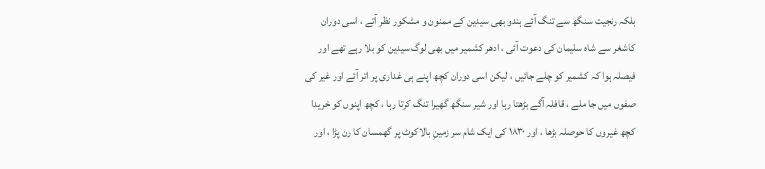بلکہ رنجیت سنگھ سے تنگ آئے ہندو بھی سیدین کے ممنون و مشکور نظر آتے ، اسی دوران کاشغر سے شاہ سلیمان کی دعوت آئی ، ادھر کشمیر میں بھی لوگ سیدین کو بلا رہے تھے اور فیصلہ ہوا کہ کشمیر کو چلے جائیں ، لیکن اسی دوران کچھ اپنے ہی غداری پر اتر آئے اور غیر کی صفوں میں جا ملے ، قافلہ آگے بڑھتا رہا اور شیر سنگھ گھیرا تنگ کرتا رہا ، کچھ اپنوں کو خریدا کچھ غیروں کا حوصلہ بڑھا ، اور ۱۸۳۰ کی ایک شام سر زمینِ بالاکوٹ پر گھمسان کا رن پڑا ، اور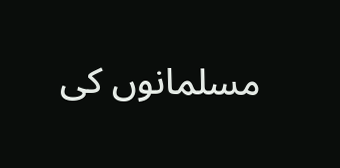مسلمانوں کی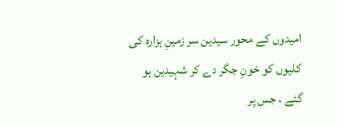امیدوں کے محور سیدین سر زمینِ ہزارہ کی کلیوں کو خونِ جگر دے کر شہیدین ہو گئے ، جس پر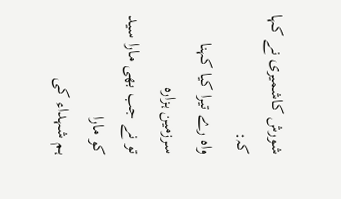شورش کاشمیری نے کہا کہ:
واہ رے تیرا کیا کہنا سرزمین ہزارہ
تو نے جب بھی مارا سید کو مارا
ہم شہداء کی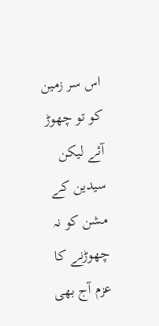اس سر زمین کو تو چھوڑ آئے لیکن سیدین کے مشن کو نہ چھوڑنے کا عزم آج بھی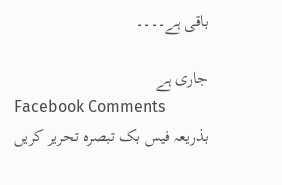باقی ہے۔۔۔۔

جاری ہے
Facebook Comments
بذریعہ فیس بک تبصرہ تحریر کریں